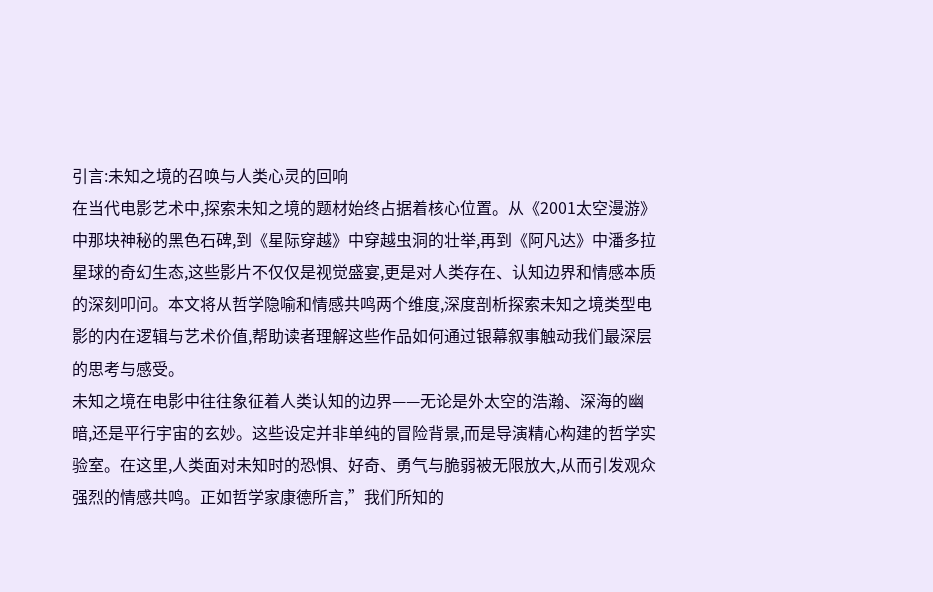引言:未知之境的召唤与人类心灵的回响
在当代电影艺术中,探索未知之境的题材始终占据着核心位置。从《2001太空漫游》中那块神秘的黑色石碑,到《星际穿越》中穿越虫洞的壮举,再到《阿凡达》中潘多拉星球的奇幻生态,这些影片不仅仅是视觉盛宴,更是对人类存在、认知边界和情感本质的深刻叩问。本文将从哲学隐喻和情感共鸣两个维度,深度剖析探索未知之境类型电影的内在逻辑与艺术价值,帮助读者理解这些作品如何通过银幕叙事触动我们最深层的思考与感受。
未知之境在电影中往往象征着人类认知的边界——无论是外太空的浩瀚、深海的幽暗,还是平行宇宙的玄妙。这些设定并非单纯的冒险背景,而是导演精心构建的哲学实验室。在这里,人类面对未知时的恐惧、好奇、勇气与脆弱被无限放大,从而引发观众强烈的情感共鸣。正如哲学家康德所言,”我们所知的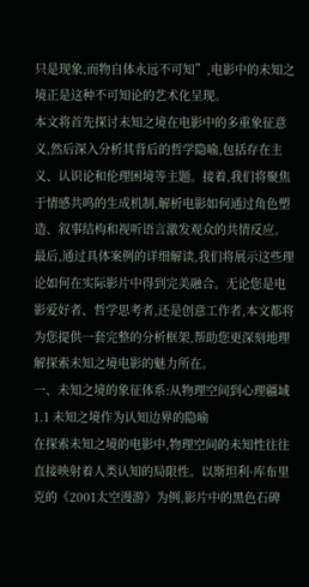只是现象,而物自体永远不可知”,电影中的未知之境正是这种不可知论的艺术化呈现。
本文将首先探讨未知之境在电影中的多重象征意义,然后深入分析其背后的哲学隐喻,包括存在主义、认识论和伦理困境等主题。接着,我们将聚焦于情感共鸣的生成机制,解析电影如何通过角色塑造、叙事结构和视听语言激发观众的共情反应。最后,通过具体案例的详细解读,我们将展示这些理论如何在实际影片中得到完美融合。无论您是电影爱好者、哲学思考者,还是创意工作者,本文都将为您提供一套完整的分析框架,帮助您更深刻地理解探索未知之境电影的魅力所在。
一、未知之境的象征体系:从物理空间到心理疆域
1.1 未知之境作为认知边界的隐喻
在探索未知之境的电影中,物理空间的未知性往往直接映射着人类认知的局限性。以斯坦利·库布里克的《2001太空漫游》为例,影片中的黑色石碑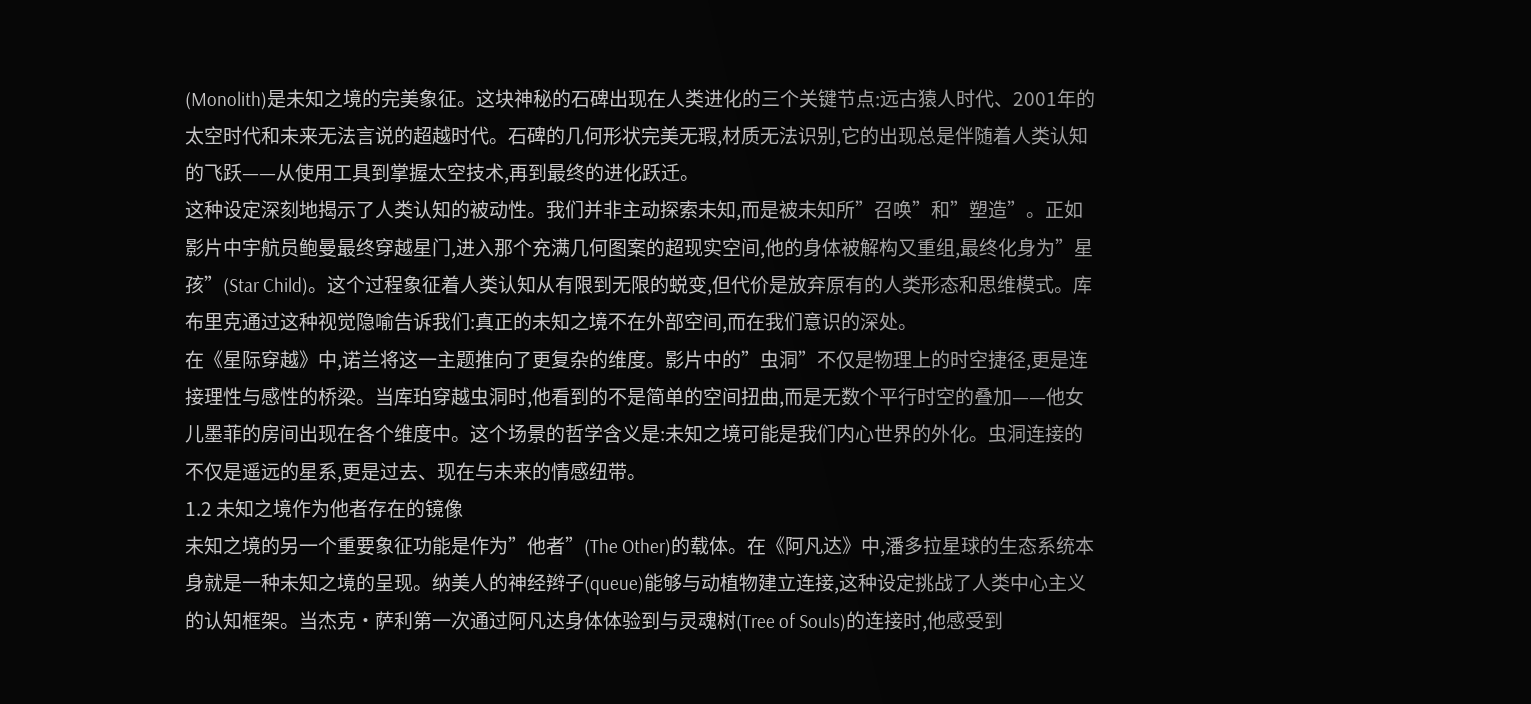(Monolith)是未知之境的完美象征。这块神秘的石碑出现在人类进化的三个关键节点:远古猿人时代、2001年的太空时代和未来无法言说的超越时代。石碑的几何形状完美无瑕,材质无法识别,它的出现总是伴随着人类认知的飞跃——从使用工具到掌握太空技术,再到最终的进化跃迁。
这种设定深刻地揭示了人类认知的被动性。我们并非主动探索未知,而是被未知所”召唤”和”塑造”。正如影片中宇航员鲍曼最终穿越星门,进入那个充满几何图案的超现实空间,他的身体被解构又重组,最终化身为”星孩”(Star Child)。这个过程象征着人类认知从有限到无限的蜕变,但代价是放弃原有的人类形态和思维模式。库布里克通过这种视觉隐喻告诉我们:真正的未知之境不在外部空间,而在我们意识的深处。
在《星际穿越》中,诺兰将这一主题推向了更复杂的维度。影片中的”虫洞”不仅是物理上的时空捷径,更是连接理性与感性的桥梁。当库珀穿越虫洞时,他看到的不是简单的空间扭曲,而是无数个平行时空的叠加——他女儿墨菲的房间出现在各个维度中。这个场景的哲学含义是:未知之境可能是我们内心世界的外化。虫洞连接的不仅是遥远的星系,更是过去、现在与未来的情感纽带。
1.2 未知之境作为他者存在的镜像
未知之境的另一个重要象征功能是作为”他者”(The Other)的载体。在《阿凡达》中,潘多拉星球的生态系统本身就是一种未知之境的呈现。纳美人的神经辫子(queue)能够与动植物建立连接,这种设定挑战了人类中心主义的认知框架。当杰克·萨利第一次通过阿凡达身体体验到与灵魂树(Tree of Souls)的连接时,他感受到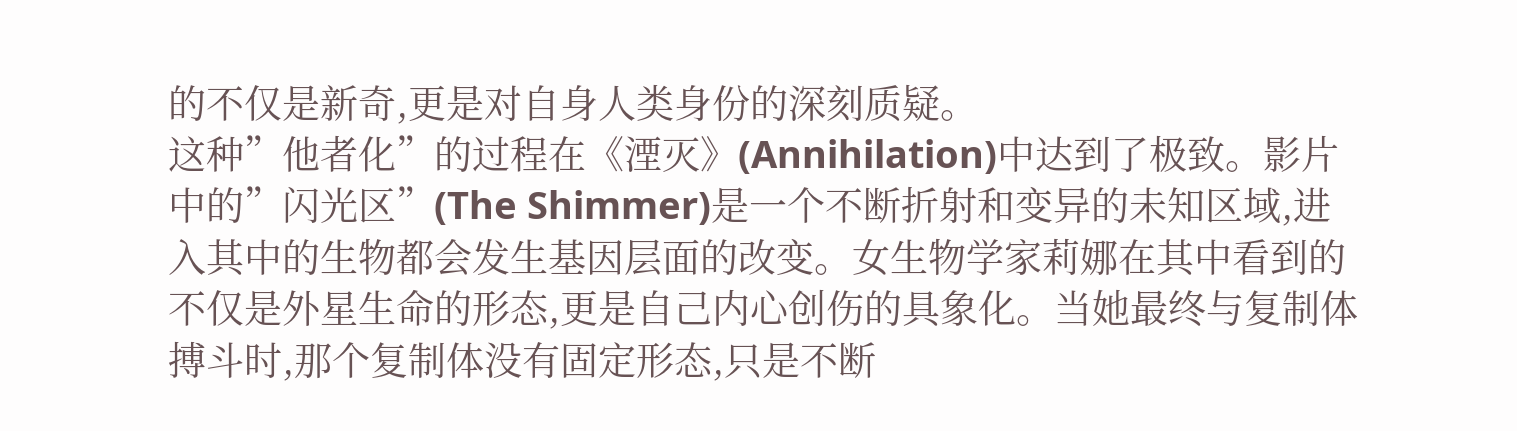的不仅是新奇,更是对自身人类身份的深刻质疑。
这种”他者化”的过程在《湮灭》(Annihilation)中达到了极致。影片中的”闪光区”(The Shimmer)是一个不断折射和变异的未知区域,进入其中的生物都会发生基因层面的改变。女生物学家莉娜在其中看到的不仅是外星生命的形态,更是自己内心创伤的具象化。当她最终与复制体搏斗时,那个复制体没有固定形态,只是不断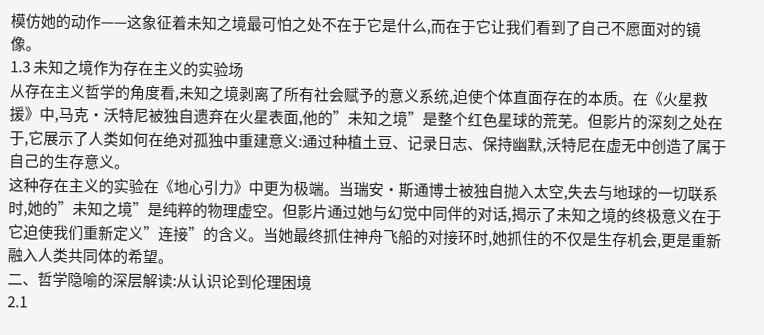模仿她的动作——这象征着未知之境最可怕之处不在于它是什么,而在于它让我们看到了自己不愿面对的镜像。
1.3 未知之境作为存在主义的实验场
从存在主义哲学的角度看,未知之境剥离了所有社会赋予的意义系统,迫使个体直面存在的本质。在《火星救援》中,马克·沃特尼被独自遗弃在火星表面,他的”未知之境”是整个红色星球的荒芜。但影片的深刻之处在于,它展示了人类如何在绝对孤独中重建意义:通过种植土豆、记录日志、保持幽默,沃特尼在虚无中创造了属于自己的生存意义。
这种存在主义的实验在《地心引力》中更为极端。当瑞安·斯通博士被独自抛入太空,失去与地球的一切联系时,她的”未知之境”是纯粹的物理虚空。但影片通过她与幻觉中同伴的对话,揭示了未知之境的终极意义在于它迫使我们重新定义”连接”的含义。当她最终抓住神舟飞船的对接环时,她抓住的不仅是生存机会,更是重新融入人类共同体的希望。
二、哲学隐喻的深层解读:从认识论到伦理困境
2.1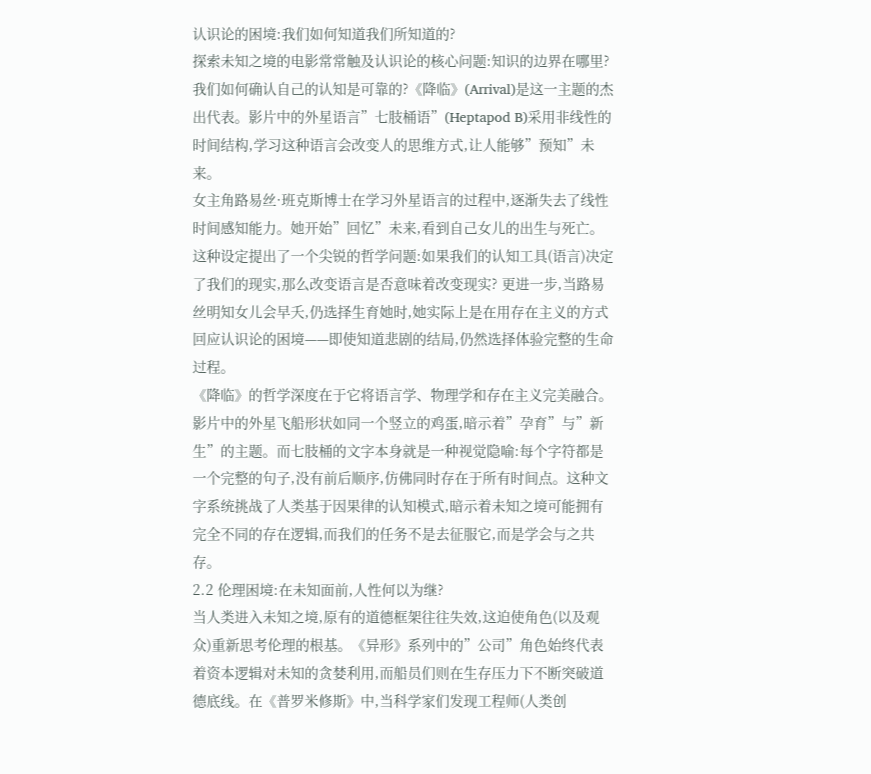认识论的困境:我们如何知道我们所知道的?
探索未知之境的电影常常触及认识论的核心问题:知识的边界在哪里?我们如何确认自己的认知是可靠的?《降临》(Arrival)是这一主题的杰出代表。影片中的外星语言”七肢桶语”(Heptapod B)采用非线性的时间结构,学习这种语言会改变人的思维方式,让人能够”预知”未来。
女主角路易丝·班克斯博士在学习外星语言的过程中,逐渐失去了线性时间感知能力。她开始”回忆”未来,看到自己女儿的出生与死亡。这种设定提出了一个尖锐的哲学问题:如果我们的认知工具(语言)决定了我们的现实,那么改变语言是否意味着改变现实? 更进一步,当路易丝明知女儿会早夭,仍选择生育她时,她实际上是在用存在主义的方式回应认识论的困境——即使知道悲剧的结局,仍然选择体验完整的生命过程。
《降临》的哲学深度在于它将语言学、物理学和存在主义完美融合。影片中的外星飞船形状如同一个竖立的鸡蛋,暗示着”孕育”与”新生”的主题。而七肢桶的文字本身就是一种视觉隐喻:每个字符都是一个完整的句子,没有前后顺序,仿佛同时存在于所有时间点。这种文字系统挑战了人类基于因果律的认知模式,暗示着未知之境可能拥有完全不同的存在逻辑,而我们的任务不是去征服它,而是学会与之共存。
2.2 伦理困境:在未知面前,人性何以为继?
当人类进入未知之境,原有的道德框架往往失效,这迫使角色(以及观众)重新思考伦理的根基。《异形》系列中的”公司”角色始终代表着资本逻辑对未知的贪婪利用,而船员们则在生存压力下不断突破道德底线。在《普罗米修斯》中,当科学家们发现工程师(人类创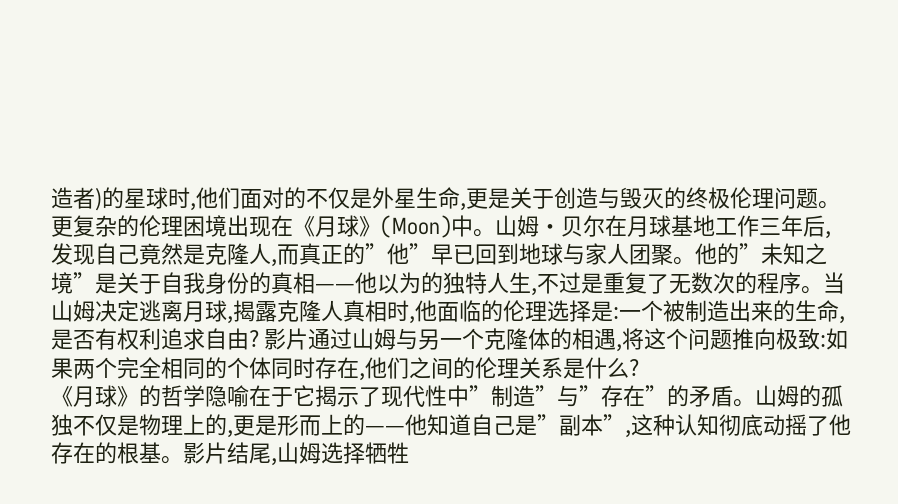造者)的星球时,他们面对的不仅是外星生命,更是关于创造与毁灭的终极伦理问题。
更复杂的伦理困境出现在《月球》(Moon)中。山姆·贝尔在月球基地工作三年后,发现自己竟然是克隆人,而真正的”他”早已回到地球与家人团聚。他的”未知之境”是关于自我身份的真相——他以为的独特人生,不过是重复了无数次的程序。当山姆决定逃离月球,揭露克隆人真相时,他面临的伦理选择是:一个被制造出来的生命,是否有权利追求自由? 影片通过山姆与另一个克隆体的相遇,将这个问题推向极致:如果两个完全相同的个体同时存在,他们之间的伦理关系是什么?
《月球》的哲学隐喻在于它揭示了现代性中”制造”与”存在”的矛盾。山姆的孤独不仅是物理上的,更是形而上的——他知道自己是”副本”,这种认知彻底动摇了他存在的根基。影片结尾,山姆选择牺牲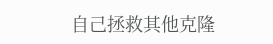自己拯救其他克隆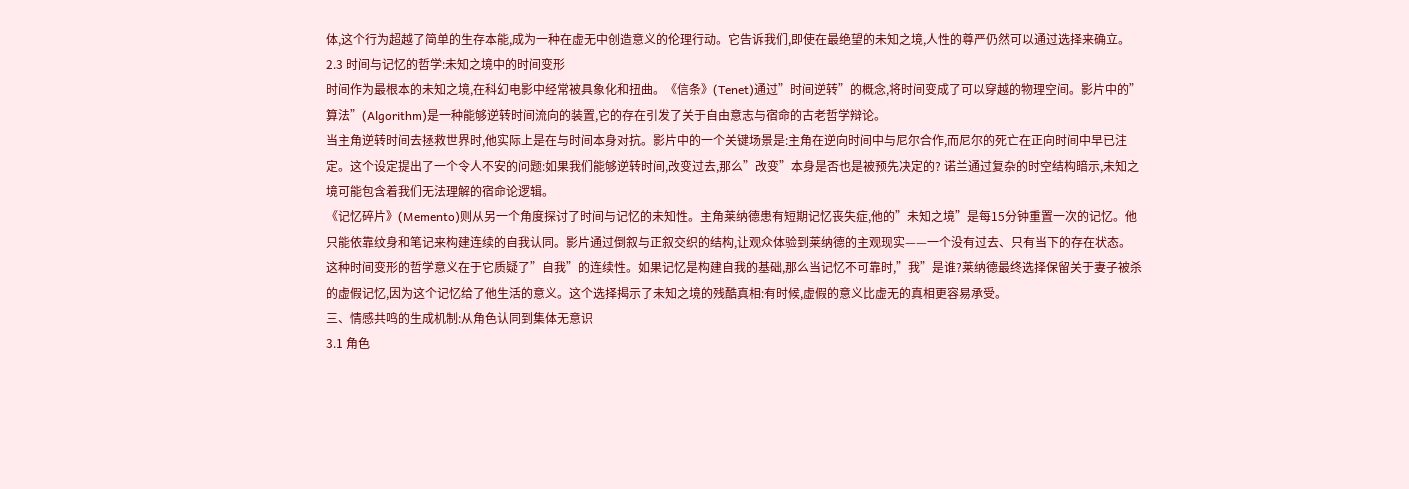体,这个行为超越了简单的生存本能,成为一种在虚无中创造意义的伦理行动。它告诉我们,即使在最绝望的未知之境,人性的尊严仍然可以通过选择来确立。
2.3 时间与记忆的哲学:未知之境中的时间变形
时间作为最根本的未知之境,在科幻电影中经常被具象化和扭曲。《信条》(Tenet)通过”时间逆转”的概念,将时间变成了可以穿越的物理空间。影片中的”算法”(Algorithm)是一种能够逆转时间流向的装置,它的存在引发了关于自由意志与宿命的古老哲学辩论。
当主角逆转时间去拯救世界时,他实际上是在与时间本身对抗。影片中的一个关键场景是:主角在逆向时间中与尼尔合作,而尼尔的死亡在正向时间中早已注定。这个设定提出了一个令人不安的问题:如果我们能够逆转时间,改变过去,那么”改变”本身是否也是被预先决定的? 诺兰通过复杂的时空结构暗示,未知之境可能包含着我们无法理解的宿命论逻辑。
《记忆碎片》(Memento)则从另一个角度探讨了时间与记忆的未知性。主角莱纳德患有短期记忆丧失症,他的”未知之境”是每15分钟重置一次的记忆。他只能依靠纹身和笔记来构建连续的自我认同。影片通过倒叙与正叙交织的结构,让观众体验到莱纳德的主观现实——一个没有过去、只有当下的存在状态。
这种时间变形的哲学意义在于它质疑了”自我”的连续性。如果记忆是构建自我的基础,那么当记忆不可靠时,”我”是谁?莱纳德最终选择保留关于妻子被杀的虚假记忆,因为这个记忆给了他生活的意义。这个选择揭示了未知之境的残酷真相:有时候,虚假的意义比虚无的真相更容易承受。
三、情感共鸣的生成机制:从角色认同到集体无意识
3.1 角色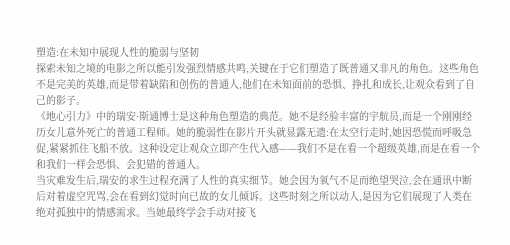塑造:在未知中展现人性的脆弱与坚韧
探索未知之境的电影之所以能引发强烈情感共鸣,关键在于它们塑造了既普通又非凡的角色。这些角色不是完美的英雄,而是带着缺陷和创伤的普通人,他们在未知面前的恐惧、挣扎和成长,让观众看到了自己的影子。
《地心引力》中的瑞安·斯通博士是这种角色塑造的典范。她不是经验丰富的宇航员,而是一个刚刚经历女儿意外死亡的普通工程师。她的脆弱性在影片开头就显露无遗:在太空行走时,她因恐慌而呼吸急促,紧紧抓住飞船不放。这种设定让观众立即产生代入感——我们不是在看一个超级英雄,而是在看一个和我们一样会恐惧、会犯错的普通人。
当灾难发生后,瑞安的求生过程充满了人性的真实细节。她会因为氧气不足而绝望哭泣,会在通讯中断后对着虚空咒骂,会在看到幻觉时向已故的女儿倾诉。这些时刻之所以动人,是因为它们展现了人类在绝对孤独中的情感需求。当她最终学会手动对接飞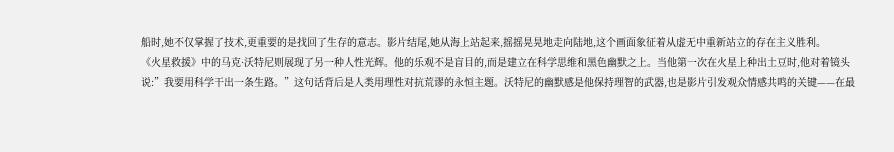船时,她不仅掌握了技术,更重要的是找回了生存的意志。影片结尾,她从海上站起来,摇摇晃晃地走向陆地,这个画面象征着从虚无中重新站立的存在主义胜利。
《火星救援》中的马克·沃特尼则展现了另一种人性光辉。他的乐观不是盲目的,而是建立在科学思维和黑色幽默之上。当他第一次在火星上种出土豆时,他对着镜头说:”我要用科学干出一条生路。”这句话背后是人类用理性对抗荒谬的永恒主题。沃特尼的幽默感是他保持理智的武器,也是影片引发观众情感共鸣的关键——在最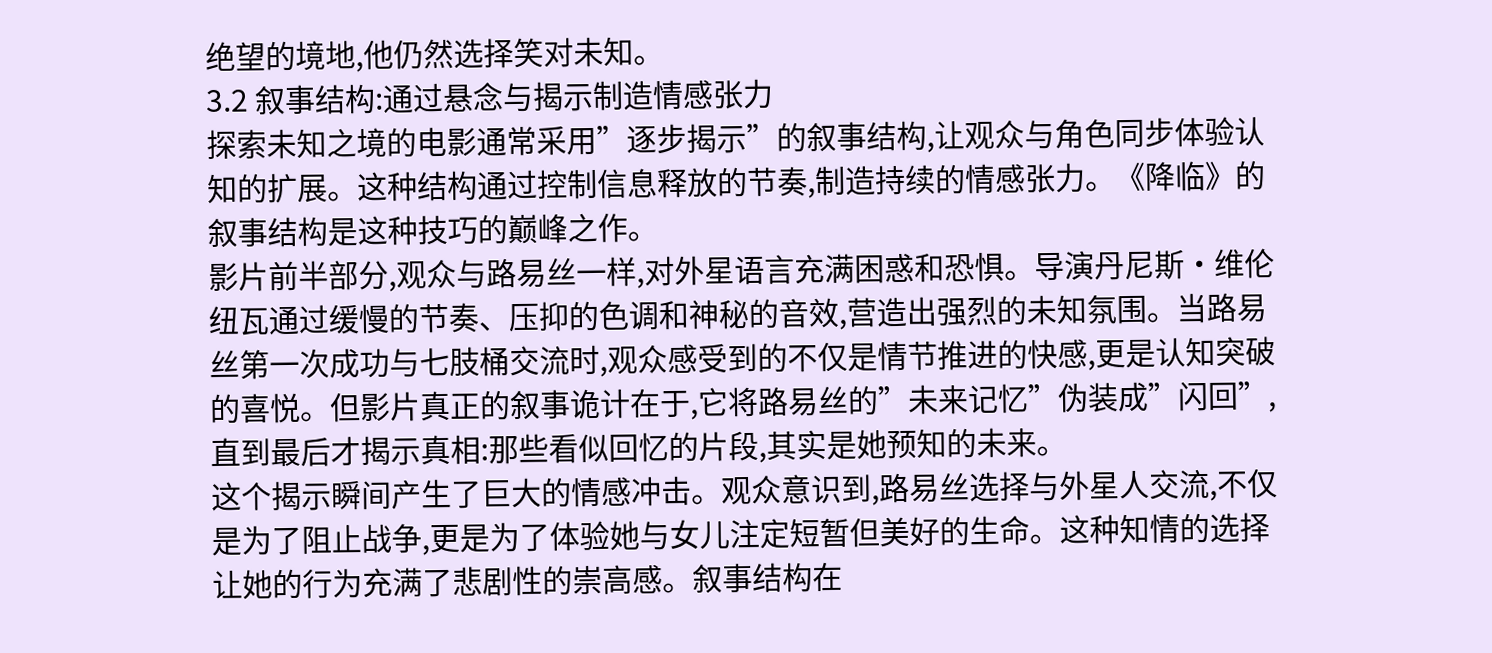绝望的境地,他仍然选择笑对未知。
3.2 叙事结构:通过悬念与揭示制造情感张力
探索未知之境的电影通常采用”逐步揭示”的叙事结构,让观众与角色同步体验认知的扩展。这种结构通过控制信息释放的节奏,制造持续的情感张力。《降临》的叙事结构是这种技巧的巅峰之作。
影片前半部分,观众与路易丝一样,对外星语言充满困惑和恐惧。导演丹尼斯·维伦纽瓦通过缓慢的节奏、压抑的色调和神秘的音效,营造出强烈的未知氛围。当路易丝第一次成功与七肢桶交流时,观众感受到的不仅是情节推进的快感,更是认知突破的喜悦。但影片真正的叙事诡计在于,它将路易丝的”未来记忆”伪装成”闪回”,直到最后才揭示真相:那些看似回忆的片段,其实是她预知的未来。
这个揭示瞬间产生了巨大的情感冲击。观众意识到,路易丝选择与外星人交流,不仅是为了阻止战争,更是为了体验她与女儿注定短暂但美好的生命。这种知情的选择让她的行为充满了悲剧性的崇高感。叙事结构在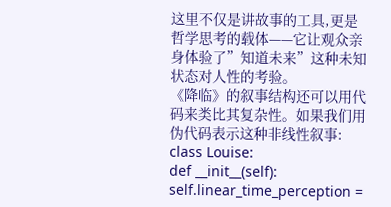这里不仅是讲故事的工具,更是哲学思考的载体——它让观众亲身体验了”知道未来”这种未知状态对人性的考验。
《降临》的叙事结构还可以用代码来类比其复杂性。如果我们用伪代码表示这种非线性叙事:
class Louise:
def __init__(self):
self.linear_time_perception =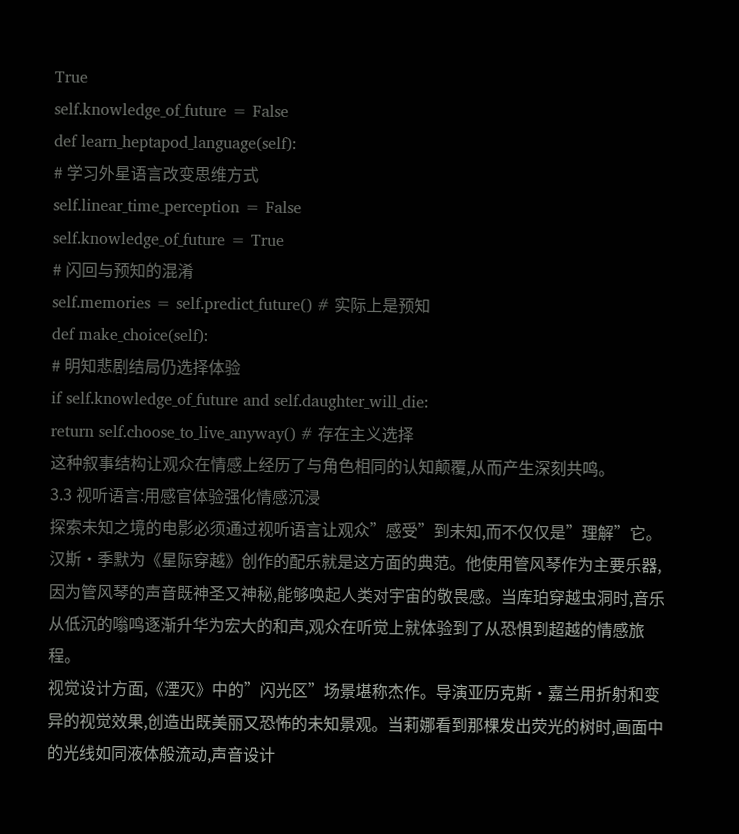True
self.knowledge_of_future = False
def learn_heptapod_language(self):
# 学习外星语言改变思维方式
self.linear_time_perception = False
self.knowledge_of_future = True
# 闪回与预知的混淆
self.memories = self.predict_future() # 实际上是预知
def make_choice(self):
# 明知悲剧结局仍选择体验
if self.knowledge_of_future and self.daughter_will_die:
return self.choose_to_live_anyway() # 存在主义选择
这种叙事结构让观众在情感上经历了与角色相同的认知颠覆,从而产生深刻共鸣。
3.3 视听语言:用感官体验强化情感沉浸
探索未知之境的电影必须通过视听语言让观众”感受”到未知,而不仅仅是”理解”它。汉斯·季默为《星际穿越》创作的配乐就是这方面的典范。他使用管风琴作为主要乐器,因为管风琴的声音既神圣又神秘,能够唤起人类对宇宙的敬畏感。当库珀穿越虫洞时,音乐从低沉的嗡鸣逐渐升华为宏大的和声,观众在听觉上就体验到了从恐惧到超越的情感旅程。
视觉设计方面,《湮灭》中的”闪光区”场景堪称杰作。导演亚历克斯·嘉兰用折射和变异的视觉效果,创造出既美丽又恐怖的未知景观。当莉娜看到那棵发出荧光的树时,画面中的光线如同液体般流动,声音设计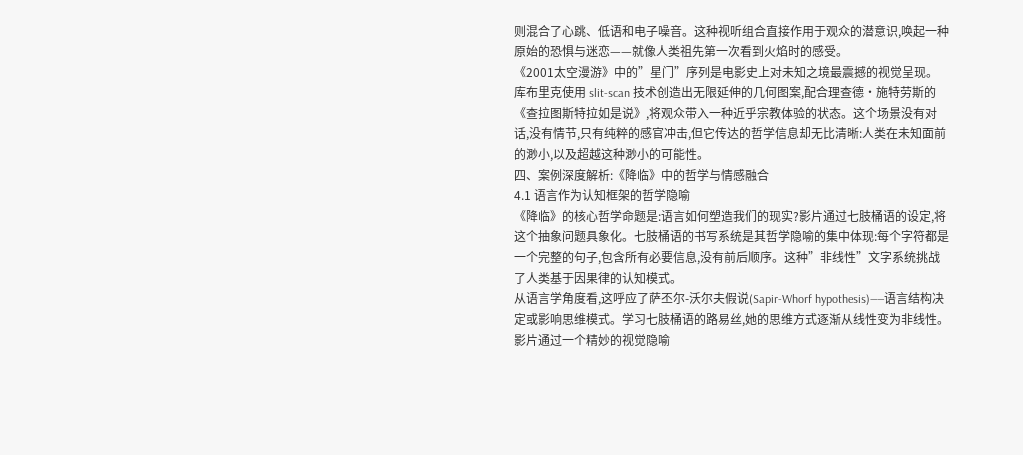则混合了心跳、低语和电子噪音。这种视听组合直接作用于观众的潜意识,唤起一种原始的恐惧与迷恋——就像人类祖先第一次看到火焰时的感受。
《2001太空漫游》中的”星门”序列是电影史上对未知之境最震撼的视觉呈现。库布里克使用 slit-scan 技术创造出无限延伸的几何图案,配合理查德·施特劳斯的《查拉图斯特拉如是说》,将观众带入一种近乎宗教体验的状态。这个场景没有对话,没有情节,只有纯粹的感官冲击,但它传达的哲学信息却无比清晰:人类在未知面前的渺小,以及超越这种渺小的可能性。
四、案例深度解析:《降临》中的哲学与情感融合
4.1 语言作为认知框架的哲学隐喻
《降临》的核心哲学命题是:语言如何塑造我们的现实?影片通过七肢桶语的设定,将这个抽象问题具象化。七肢桶语的书写系统是其哲学隐喻的集中体现:每个字符都是一个完整的句子,包含所有必要信息,没有前后顺序。这种”非线性”文字系统挑战了人类基于因果律的认知模式。
从语言学角度看,这呼应了萨丕尔-沃尔夫假说(Sapir-Whorf hypothesis)——语言结构决定或影响思维模式。学习七肢桶语的路易丝,她的思维方式逐渐从线性变为非线性。影片通过一个精妙的视觉隐喻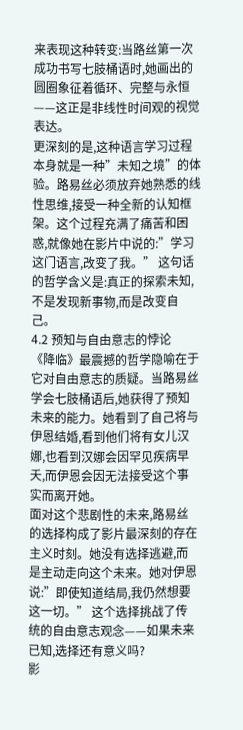来表现这种转变:当路丝第一次成功书写七肢桶语时,她画出的圆圈象征着循环、完整与永恒——这正是非线性时间观的视觉表达。
更深刻的是,这种语言学习过程本身就是一种”未知之境”的体验。路易丝必须放弃她熟悉的线性思维,接受一种全新的认知框架。这个过程充满了痛苦和困惑,就像她在影片中说的:”学习这门语言,改变了我。” 这句话的哲学含义是:真正的探索未知,不是发现新事物,而是改变自己。
4.2 预知与自由意志的悖论
《降临》最震撼的哲学隐喻在于它对自由意志的质疑。当路易丝学会七肢桶语后,她获得了预知未来的能力。她看到了自己将与伊恩结婚,看到他们将有女儿汉娜,也看到汉娜会因罕见疾病早夭,而伊恩会因无法接受这个事实而离开她。
面对这个悲剧性的未来,路易丝的选择构成了影片最深刻的存在主义时刻。她没有选择逃避,而是主动走向这个未来。她对伊恩说:”即使知道结局,我仍然想要这一切。” 这个选择挑战了传统的自由意志观念——如果未来已知,选择还有意义吗?
影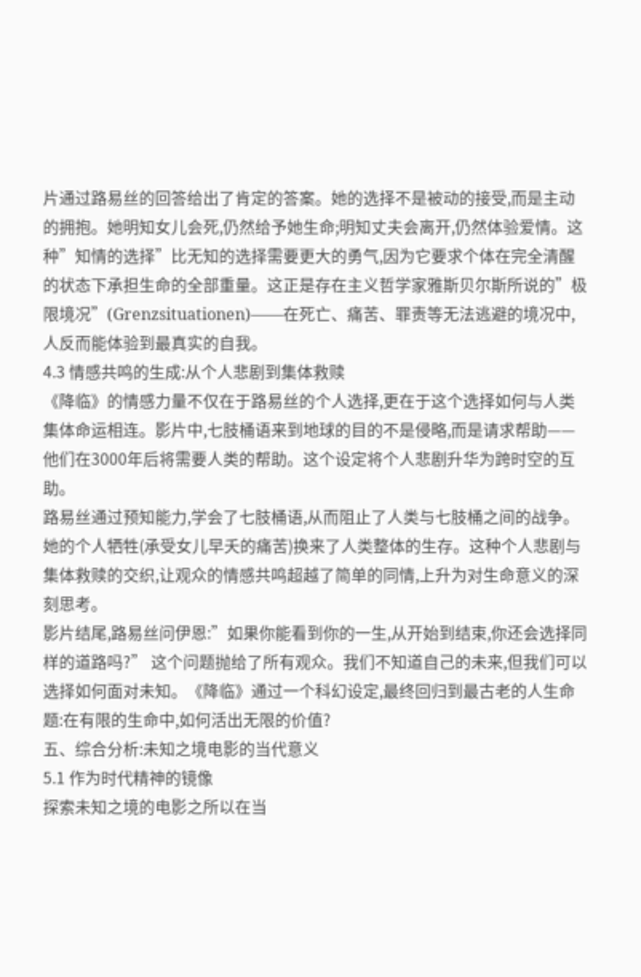片通过路易丝的回答给出了肯定的答案。她的选择不是被动的接受,而是主动的拥抱。她明知女儿会死,仍然给予她生命;明知丈夫会离开,仍然体验爱情。这种”知情的选择”比无知的选择需要更大的勇气,因为它要求个体在完全清醒的状态下承担生命的全部重量。这正是存在主义哲学家雅斯贝尔斯所说的”极限境况”(Grenzsituationen)——在死亡、痛苦、罪责等无法逃避的境况中,人反而能体验到最真实的自我。
4.3 情感共鸣的生成:从个人悲剧到集体救赎
《降临》的情感力量不仅在于路易丝的个人选择,更在于这个选择如何与人类集体命运相连。影片中,七肢桶语来到地球的目的不是侵略,而是请求帮助——他们在3000年后将需要人类的帮助。这个设定将个人悲剧升华为跨时空的互助。
路易丝通过预知能力,学会了七肢桶语,从而阻止了人类与七肢桶之间的战争。她的个人牺牲(承受女儿早夭的痛苦)换来了人类整体的生存。这种个人悲剧与集体救赎的交织,让观众的情感共鸣超越了简单的同情,上升为对生命意义的深刻思考。
影片结尾,路易丝问伊恩:”如果你能看到你的一生,从开始到结束,你还会选择同样的道路吗?” 这个问题抛给了所有观众。我们不知道自己的未来,但我们可以选择如何面对未知。《降临》通过一个科幻设定,最终回归到最古老的人生命题:在有限的生命中,如何活出无限的价值?
五、综合分析:未知之境电影的当代意义
5.1 作为时代精神的镜像
探索未知之境的电影之所以在当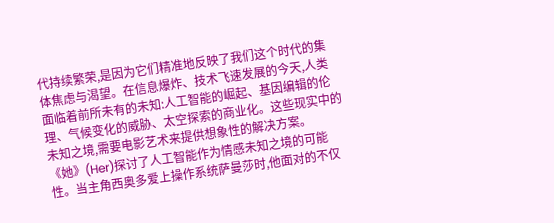代持续繁荣,是因为它们精准地反映了我们这个时代的集体焦虑与渴望。在信息爆炸、技术飞速发展的今天,人类面临着前所未有的未知:人工智能的崛起、基因编辑的伦理、气候变化的威胁、太空探索的商业化。这些现实中的未知之境,需要电影艺术来提供想象性的解决方案。
《她》(Her)探讨了人工智能作为情感未知之境的可能性。当主角西奥多爱上操作系统萨曼莎时,他面对的不仅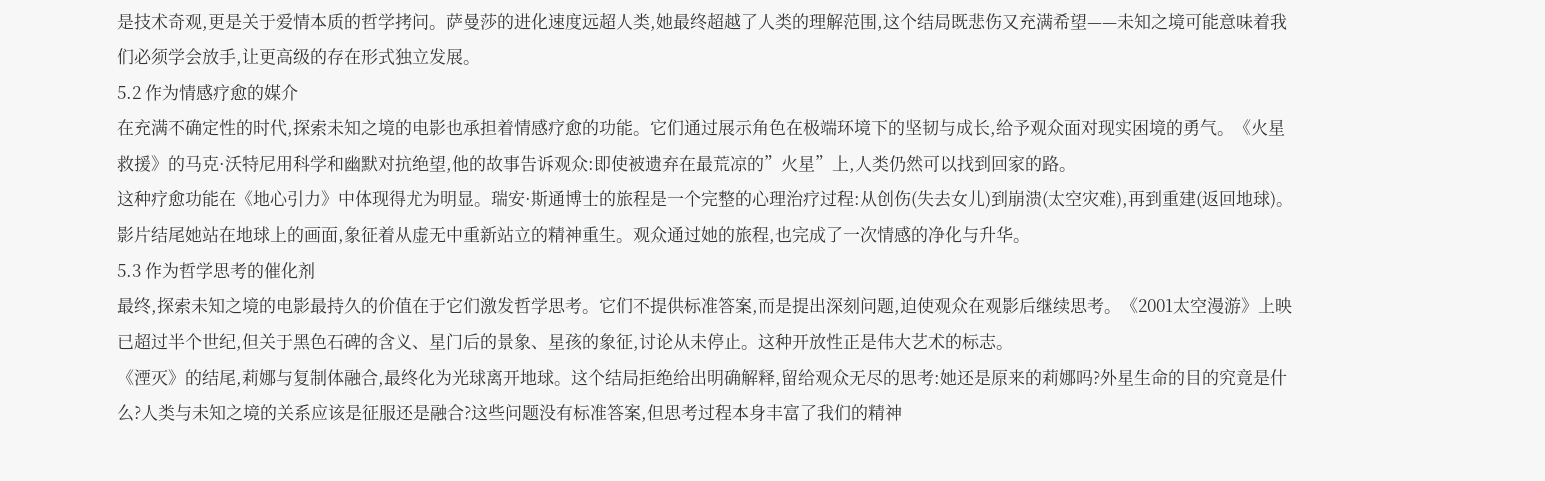是技术奇观,更是关于爱情本质的哲学拷问。萨曼莎的进化速度远超人类,她最终超越了人类的理解范围,这个结局既悲伤又充满希望——未知之境可能意味着我们必须学会放手,让更高级的存在形式独立发展。
5.2 作为情感疗愈的媒介
在充满不确定性的时代,探索未知之境的电影也承担着情感疗愈的功能。它们通过展示角色在极端环境下的坚韧与成长,给予观众面对现实困境的勇气。《火星救援》的马克·沃特尼用科学和幽默对抗绝望,他的故事告诉观众:即使被遗弃在最荒凉的”火星”上,人类仍然可以找到回家的路。
这种疗愈功能在《地心引力》中体现得尤为明显。瑞安·斯通博士的旅程是一个完整的心理治疗过程:从创伤(失去女儿)到崩溃(太空灾难),再到重建(返回地球)。影片结尾她站在地球上的画面,象征着从虚无中重新站立的精神重生。观众通过她的旅程,也完成了一次情感的净化与升华。
5.3 作为哲学思考的催化剂
最终,探索未知之境的电影最持久的价值在于它们激发哲学思考。它们不提供标准答案,而是提出深刻问题,迫使观众在观影后继续思考。《2001太空漫游》上映已超过半个世纪,但关于黑色石碑的含义、星门后的景象、星孩的象征,讨论从未停止。这种开放性正是伟大艺术的标志。
《湮灭》的结尾,莉娜与复制体融合,最终化为光球离开地球。这个结局拒绝给出明确解释,留给观众无尽的思考:她还是原来的莉娜吗?外星生命的目的究竟是什么?人类与未知之境的关系应该是征服还是融合?这些问题没有标准答案,但思考过程本身丰富了我们的精神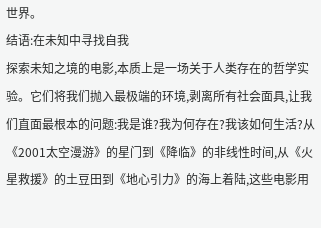世界。
结语:在未知中寻找自我
探索未知之境的电影,本质上是一场关于人类存在的哲学实验。它们将我们抛入最极端的环境,剥离所有社会面具,让我们直面最根本的问题:我是谁?我为何存在?我该如何生活?从《2001太空漫游》的星门到《降临》的非线性时间,从《火星救援》的土豆田到《地心引力》的海上着陆,这些电影用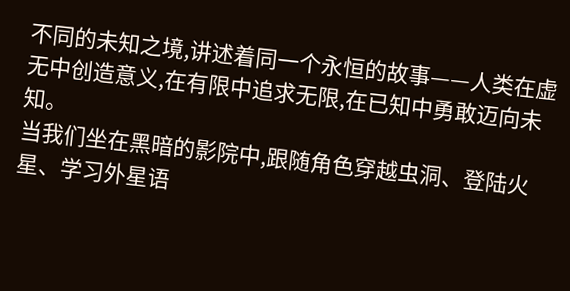不同的未知之境,讲述着同一个永恒的故事——人类在虚无中创造意义,在有限中追求无限,在已知中勇敢迈向未知。
当我们坐在黑暗的影院中,跟随角色穿越虫洞、登陆火星、学习外星语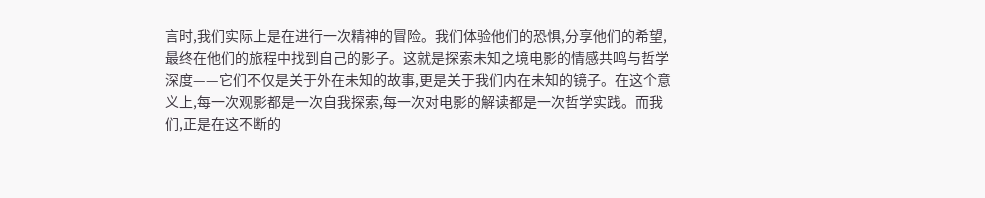言时,我们实际上是在进行一次精神的冒险。我们体验他们的恐惧,分享他们的希望,最终在他们的旅程中找到自己的影子。这就是探索未知之境电影的情感共鸣与哲学深度——它们不仅是关于外在未知的故事,更是关于我们内在未知的镜子。在这个意义上,每一次观影都是一次自我探索,每一次对电影的解读都是一次哲学实践。而我们,正是在这不断的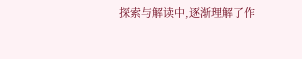探索与解读中,逐渐理解了作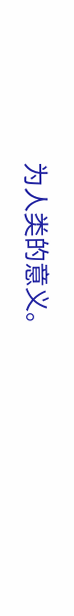为人类的意义。